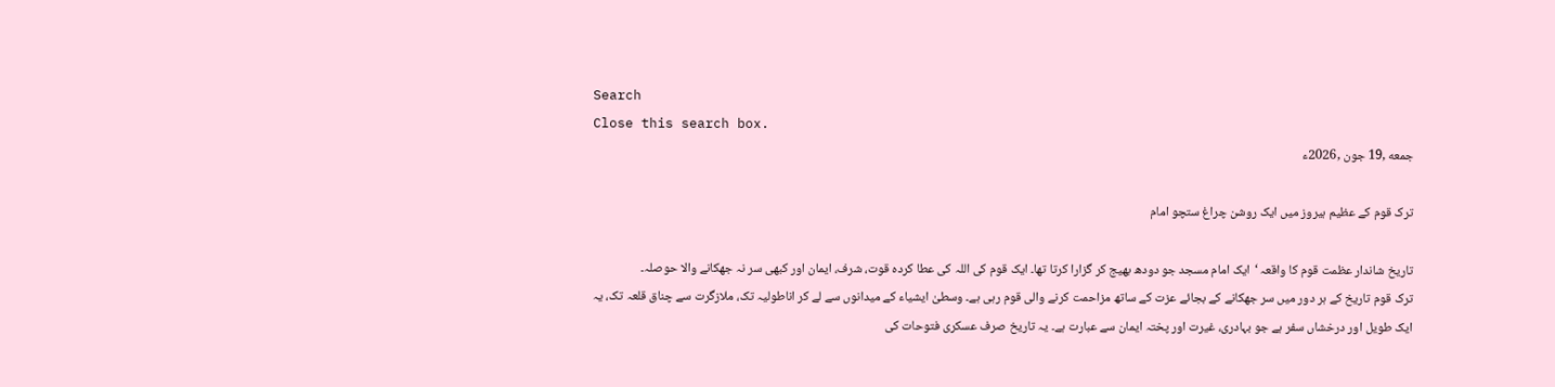Search
Close this search box.
جمعه ,19 جون ,2026ء

ترک قوم کے عظیم ہیروز میں ایک روشن چراغ ستچو امام

تاریخ شاندار عظمت قوم کا واقعہ ‘ایک امام مسجد جو دودھ بھیج کر گزارا کرتا تھا۔ ایک قوم کی اللہ کی عطا کردہ قوت، شرف، ایمان اور کبھی سر نہ جھکانے والا حوصلہ۔
ترک قوم تاریخ کے ہر دور میں سر جھکانے کے بجائے عزت کے ساتھ مزاحمت کرنے والی قوم رہی ہے۔ وسطیٰ ایشیاء کے میدانوں سے لے کر اناطولیہ تک، ملازگرت سے چناق قلعہ تک، یہ ایک طویل اور درخشاں سفر ہے جو بہادری، غیرت اور پختہ ایمان سے عبارت ہے۔ یہ تاریخ صرف عسکری فتوحات کی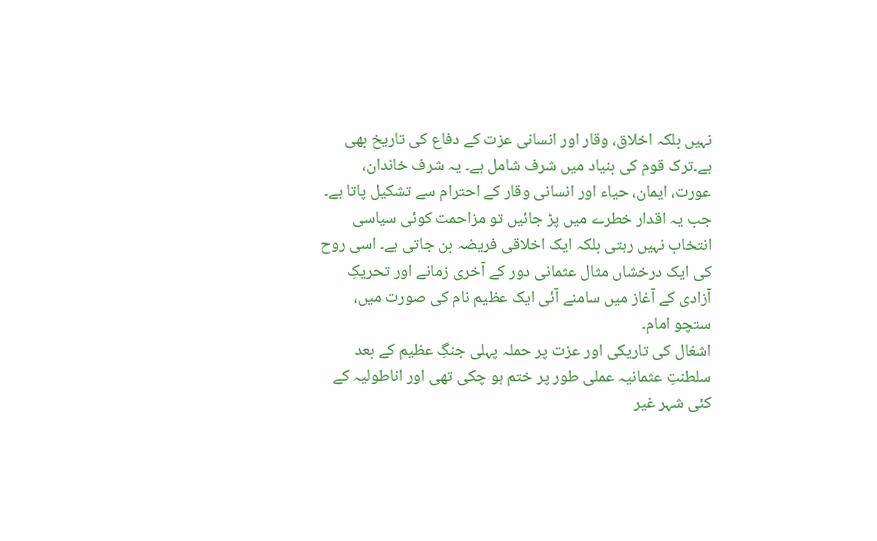نہیں بلکہ اخلاق، وقار اور انسانی عزت کے دفاع کی تاریخ بھی ہے۔ترک قوم کی بنیاد میں شرف شامل ہے۔ یہ شرف خاندان، عورت، ایمان، حیاء اور انسانی وقار کے احترام سے تشکیل پاتا ہے۔ جب یہ اقدار خطرے میں پڑ جائیں تو مزاحمت کوئی سیاسی انتخاب نہیں رہتی بلکہ ایک اخلاقی فریضہ بن جاتی ہے۔ اسی روح کی ایک درخشاں مثال عثمانی دور کے آخری زمانے اور تحریکِ آزادی کے آغاز میں سامنے آئی ایک عظیم نام کی صورت میں، ستچو امام۔
اشغال کی تاریکی اور عزت پر حملہ پہلی جنگِ عظیم کے بعد سلطنتِ عثمانیہ عملی طور پر ختم ہو چکی تھی اور اناطولیہ کے کئی شہر غیر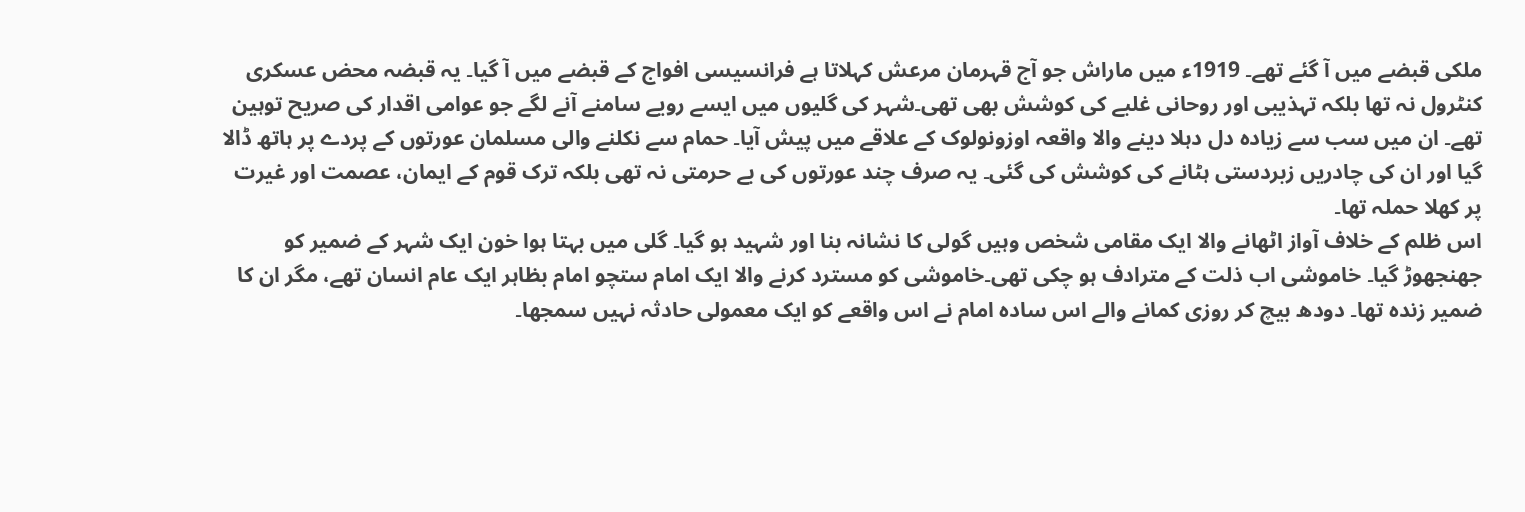ملکی قبضے میں آ گئے تھے۔ 1919ء میں ماراش جو آج قہرمان مرعش کہلاتا ہے فرانسیسی افواج کے قبضے میں آ گیا۔ یہ قبضہ محض عسکری کنٹرول نہ تھا بلکہ تہذیبی اور روحانی غلبے کی کوشش بھی تھی۔شہر کی گلیوں میں ایسے رویے سامنے آنے لگے جو عوامی اقدار کی صریح توہین تھے۔ ان میں سب سے زیادہ دل دہلا دینے والا واقعہ اوزونولوک کے علاقے میں پیش آیا۔ حمام سے نکلنے والی مسلمان عورتوں کے پردے پر ہاتھ ڈالا گیا اور ان کی چادریں زبردستی ہٹانے کی کوشش کی گئی۔ یہ صرف چند عورتوں کی بے حرمتی نہ تھی بلکہ ترک قوم کے ایمان، عصمت اور غیرت پر کھلا حملہ تھا۔
اس ظلم کے خلاف آواز اٹھانے والا ایک مقامی شخص وہیں گولی کا نشانہ بنا اور شہید ہو گیا۔ گلی میں بہتا ہوا خون ایک شہر کے ضمیر کو جھنجھوڑ گیا۔ خاموشی اب ذلت کے مترادف ہو چکی تھی۔خاموشی کو مسترد کرنے والا ایک امام ستچو امام بظاہر ایک عام انسان تھے، مگر ان کا ضمیر زندہ تھا۔ دودھ بیچ کر روزی کمانے والے اس سادہ امام نے اس واقعے کو ایک معمولی حادثہ نہیں سمجھا۔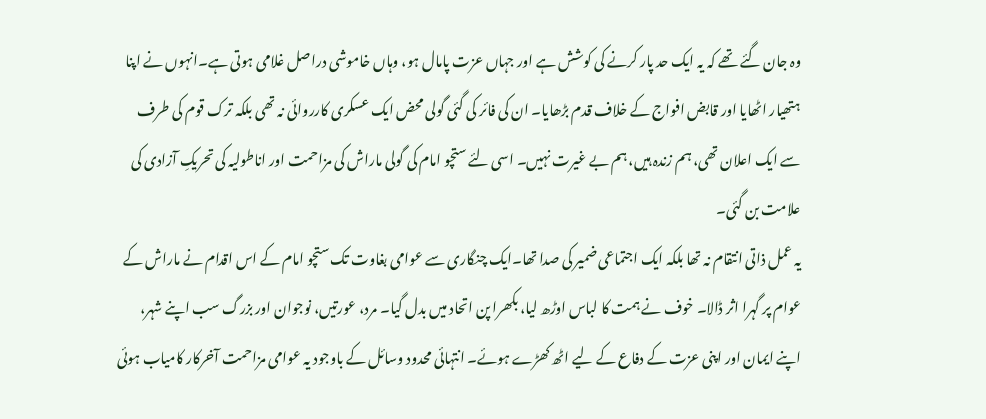وہ جان گئے تھے کہ یہ ایک حد پار کرنے کی کوشش ہے اور جہاں عزت پامال ہو، وہاں خاموشی دراصل غلامی ہوتی ہے۔انہوں نے اپنا ہتھیار اٹھایا اور قابض افواج کے خلاف قدم بڑھایا۔ ان کی فائر کی گئی گولی محض ایک عسکری کارروائی نہ تھی بلکہ ترک قوم کی طرف سے ایک اعلان تھی، ہم زندہ ہیں، ہم بے غیرت نہیں۔ اسی لئے ستچو امام کی گولی ماراش کی مزاحمت اور اناطولیہ کی تحریکِ آزادی کی علامت بن گئی۔
یہ عمل ذاتی انتقام نہ تھا بلکہ ایک اجتماعی ضمیر کی صدا تھا۔ایک چنگاری سے عوامی بغاوت تک ستچو امام کے اس اقدام نے ماراش کے عوام پر گہرا اثر ڈالا۔ خوف نے ہمت کا لباس اوڑھ لیا، بکھرا پن اتحاد میں بدل گیا۔ مرد، عورتیں، نوجوان اور بزرگ سب اپنے شہر، اپنے ایمان اور اپنی عزت کے دفاع کے لیے اٹھ کھڑے ہوئے۔ انتہائی محدود وسائل کے باوجود یہ عوامی مزاحمت آخرکار کامیاب ہوئی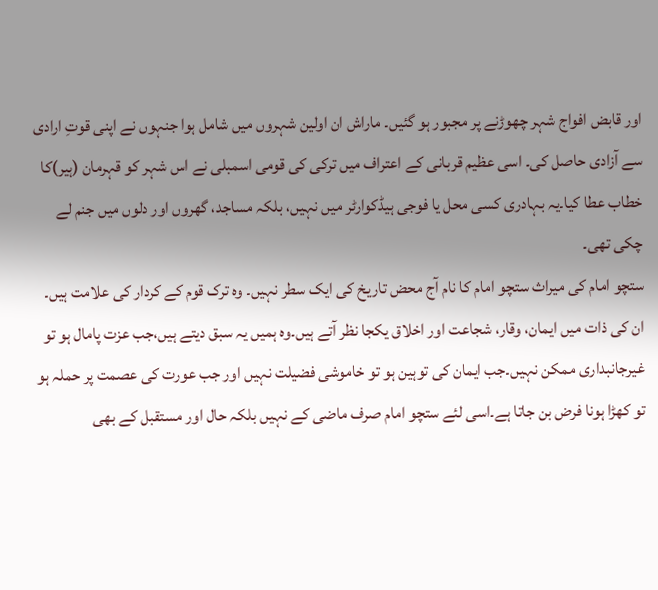اور قابض افواج شہر چھوڑنے پر مجبور ہو گئیں۔ ماراش ان اولین شہروں میں شامل ہوا جنہوں نے اپنی قوتِ ارادی سے آزادی حاصل کی۔ اسی عظیم قربانی کے اعتراف میں ترکی کی قومی اسمبلی نے اس شہر کو قہرمان (ہیر)کا خطاب عطا کیا۔یہ بہادری کسی محل یا فوجی ہیڈکوارٹر میں نہیں، بلکہ مساجد، گھروں اور دلوں میں جنم لے چکی تھی۔
ستچو امام کی میراث ستچو امام کا نام آج محض تاریخ کی ایک سطر نہیں۔ وہ ترک قوم کے کردار کی علامت ہیں۔ ان کی ذات میں ایمان، وقار، شجاعت اور اخلاق یکجا نظر آتے ہیں۔وہ ہمیں یہ سبق دیتے ہیں،جب عزت پامال ہو تو غیرجانبداری ممکن نہیں۔جب ایمان کی توہین ہو تو خاموشی فضیلت نہیں اور جب عورت کی عصمت پر حملہ ہو تو کھڑا ہونا فرض بن جاتا ہے۔اسی لئے ستچو امام صرف ماضی کے نہیں بلکہ حال اور مستقبل کے بھی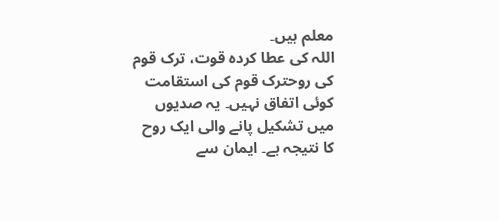معلم ہیں۔
اللہ کی عطا کردہ قوت، ترک قوم کی روحترک قوم کی استقامت کوئی اتفاق نہیں۔ یہ صدیوں میں تشکیل پانے والی ایک روح کا نتیجہ ہے۔ ایمان سے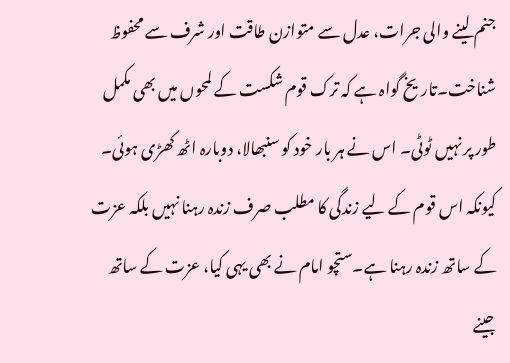جنم لینے والی جرات، عدل سے متوازن طاقت اور شرف سے محفوظ شناخت۔تاریخ گواہ ہے کہ ترک قوم شکست کے لمحوں میں بھی مکمل طور پر نہیں ٹوٹی۔ اس نے ہر بار خود کو سنبھالا، دوبارہ اٹھ کھڑی ہوئی۔ کیونکہ اس قوم کے لیے زندگی کا مطلب صرف زندہ رہنا نہیں بلکہ عزت کے ساتھ زندہ رہنا ہے۔ستچو امام نے بھی یہی کیا، عزت کے ساتھ جینے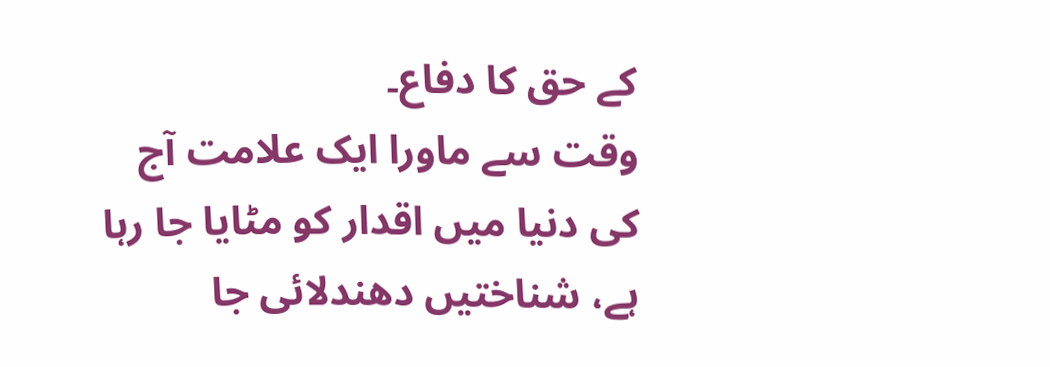کے حق کا دفاع۔
وقت سے ماورا ایک علامت آج کی دنیا میں اقدار کو مٹایا جا رہا ہے، شناختیں دھندلائی جا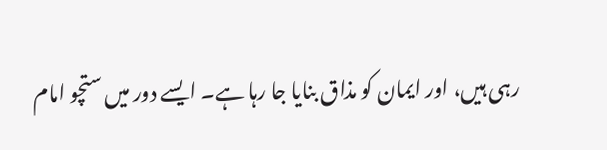رہی ہیں، اور ایمان کو مذاق بنایا جا رہا ہے۔ ایسے دور میں ستچو امام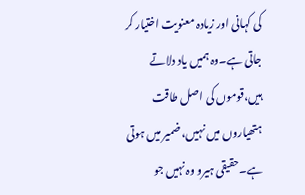کی کہانی اور زیادہ معنویت اختیار کر جاتی ہے۔وہ ہمیں یاد دلاتے ہیں،قوموں کی اصل طاقت ہتھیاروں میں نہیں، ضمیر میں ہوتی ہے۔حقیقی ہیرو وہ نہیں جو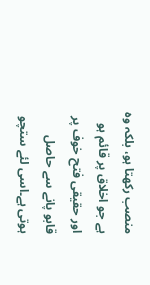منصب رکھتا ہو، بلکہ وہ ہے جو اخلاق پر قائم ہو اور حقیقی فتح خوف پر قابو پانے سے حاصل ہوتی ہے۔اسی لئے ستچو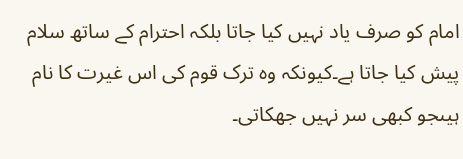امام کو صرف یاد نہیں کیا جاتا بلکہ احترام کے ساتھ سلام پیش کیا جاتا ہے۔کیونکہ وہ ترک قوم کی اس غیرت کا نام ہیںجو کبھی سر نہیں جھکاتی۔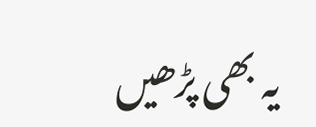یہ بھی پڑھیں